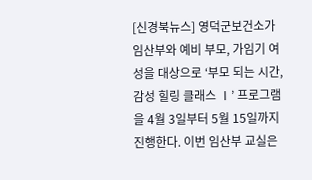[신경북뉴스] 영덕군보건소가 임산부와 예비 부모, 가임기 여성을 대상으로 ‘부모 되는 시간, 감성 힐링 클래스 Ⅰ’ 프로그램을 4월 3일부터 5월 15일까지 진행한다. 이번 임산부 교실은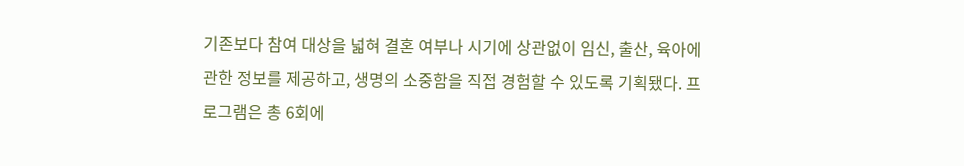기존보다 참여 대상을 넓혀 결혼 여부나 시기에 상관없이 임신, 출산, 육아에 관한 정보를 제공하고, 생명의 소중함을 직접 경험할 수 있도록 기획됐다. 프로그램은 총 6회에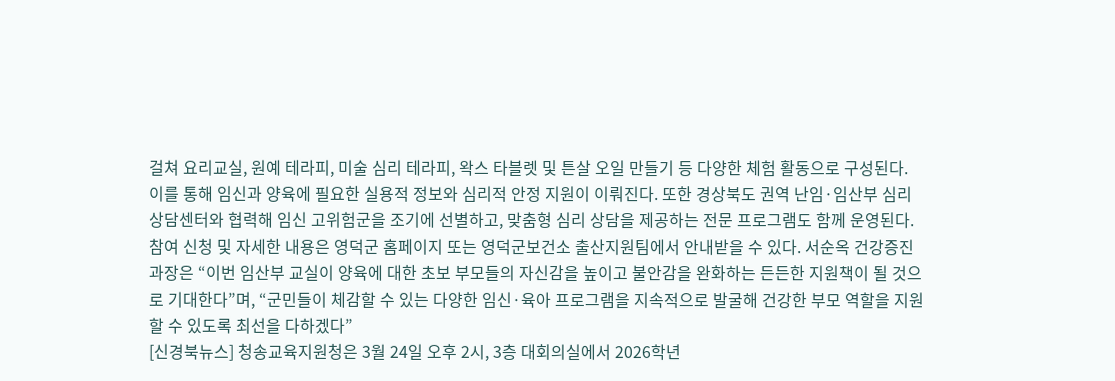걸쳐 요리교실, 원예 테라피, 미술 심리 테라피, 왁스 타블렛 및 튼살 오일 만들기 등 다양한 체험 활동으로 구성된다. 이를 통해 임신과 양육에 필요한 실용적 정보와 심리적 안정 지원이 이뤄진다. 또한 경상북도 권역 난임·임산부 심리상담센터와 협력해 임신 고위험군을 조기에 선별하고, 맞춤형 심리 상담을 제공하는 전문 프로그램도 함께 운영된다. 참여 신청 및 자세한 내용은 영덕군 홈페이지 또는 영덕군보건소 출산지원팀에서 안내받을 수 있다. 서순옥 건강증진과장은 “이번 임산부 교실이 양육에 대한 초보 부모들의 자신감을 높이고 불안감을 완화하는 든든한 지원책이 될 것으로 기대한다”며, “군민들이 체감할 수 있는 다양한 임신·육아 프로그램을 지속적으로 발굴해 건강한 부모 역할을 지원할 수 있도록 최선을 다하겠다”
[신경북뉴스] 청송교육지원청은 3월 24일 오후 2시, 3층 대회의실에서 2026학년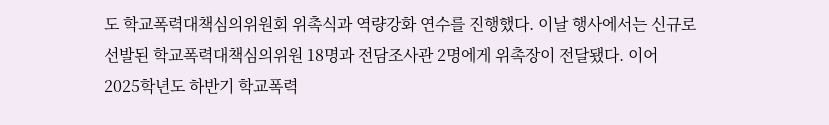도 학교폭력대책심의위원회 위촉식과 역량강화 연수를 진행했다. 이날 행사에서는 신규로 선발된 학교폭력대책심의위원 18명과 전담조사관 2명에게 위촉장이 전달됐다. 이어 2025학년도 하반기 학교폭력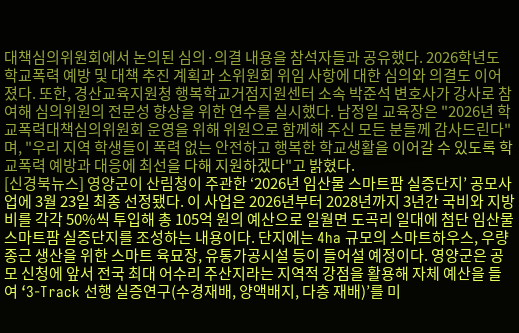대책심의위원회에서 논의된 심의·의결 내용을 참석자들과 공유했다. 2026학년도 학교폭력 예방 및 대책 추진 계획과 소위원회 위임 사항에 대한 심의와 의결도 이어졌다. 또한, 경산교육지원청 행복학교거점지원센터 소속 박준석 변호사가 강사로 참여해 심의위원의 전문성 향상을 위한 연수를 실시했다. 남정일 교육장은 "2026년 학교폭력대책심의위원회 운영을 위해 위원으로 함께해 주신 모든 분들께 감사드린다"며, "우리 지역 학생들이 폭력 없는 안전하고 행복한 학교생활을 이어갈 수 있도록 학교폭력 예방과 대응에 최선을 다해 지원하겠다"고 밝혔다.
[신경북뉴스] 영양군이 산림청이 주관한 ‘2026년 임산물 스마트팜 실증단지’ 공모사업에 3월 23일 최종 선정됐다. 이 사업은 2026년부터 2028년까지 3년간 국비와 지방비를 각각 50%씩 투입해 총 105억 원의 예산으로 일월면 도곡리 일대에 첨단 임산물 스마트팜 실증단지를 조성하는 내용이다. 단지에는 4ha 규모의 스마트하우스, 우량 종근 생산을 위한 스마트 육묘장, 유통가공시설 등이 들어설 예정이다. 영양군은 공모 신청에 앞서 전국 최대 어수리 주산지라는 지역적 강점을 활용해 자체 예산을 들여 ‘3-Track 선행 실증연구(수경재배, 양액배지, 다층 재배)’를 미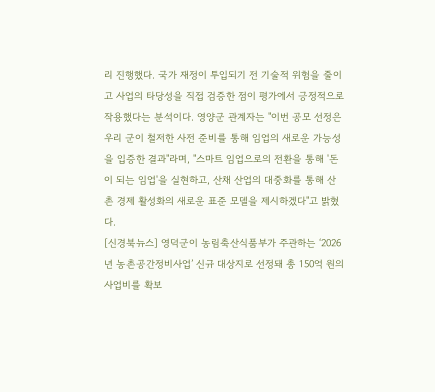리 진행했다. 국가 재정이 투입되기 전 기술적 위험을 줄이고 사업의 타당성을 직접 검증한 점이 평가에서 긍정적으로 작용했다는 분석이다. 영양군 관계자는 "이번 공모 선정은 우리 군이 철저한 사전 준비를 통해 임업의 새로운 가능성을 입증한 결과"라며, "스마트 임업으로의 전환을 통해 '돈이 되는 임업'을 실현하고, 산채 산업의 대중화를 통해 산촌 경제 활성화의 새로운 표준 모델을 제시하겠다"고 밝혔다.
[신경북뉴스] 영덕군이 농림축산식품부가 주관하는 ‘2026년 농촌공간정비사업’ 신규 대상지로 선정돼 총 150억 원의 사업비를 확보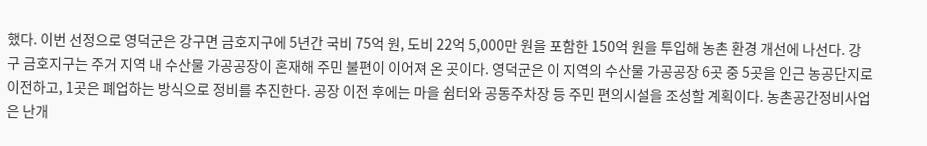했다. 이번 선정으로 영덕군은 강구면 금호지구에 5년간 국비 75억 원, 도비 22억 5,000만 원을 포함한 150억 원을 투입해 농촌 환경 개선에 나선다. 강구 금호지구는 주거 지역 내 수산물 가공공장이 혼재해 주민 불편이 이어져 온 곳이다. 영덕군은 이 지역의 수산물 가공공장 6곳 중 5곳을 인근 농공단지로 이전하고, 1곳은 폐업하는 방식으로 정비를 추진한다. 공장 이전 후에는 마을 쉼터와 공동주차장 등 주민 편의시설을 조성할 계획이다. 농촌공간정비사업은 난개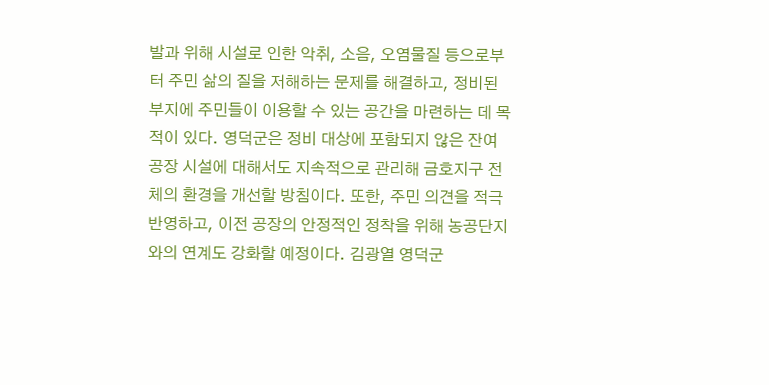발과 위해 시설로 인한 악취, 소음, 오염물질 등으로부터 주민 삶의 질을 저해하는 문제를 해결하고, 정비된 부지에 주민들이 이용할 수 있는 공간을 마련하는 데 목적이 있다. 영덕군은 정비 대상에 포함되지 않은 잔여 공장 시설에 대해서도 지속적으로 관리해 금호지구 전체의 환경을 개선할 방침이다. 또한, 주민 의견을 적극 반영하고, 이전 공장의 안정적인 정착을 위해 농공단지와의 연계도 강화할 예정이다. 김광열 영덕군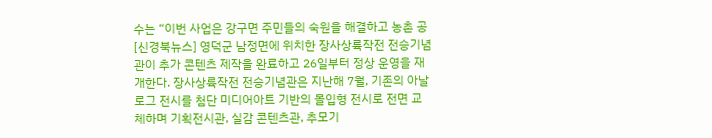수는 “이번 사업은 강구면 주민들의 숙원을 해결하고 농촌 공
[신경북뉴스] 영덕군 남정면에 위치한 장사상륙작전 전승기념관이 추가 콘텐츠 제작을 완료하고 26일부터 정상 운영을 재개한다. 장사상륙작전 전승기념관은 지난해 7월, 기존의 아날로그 전시를 첨단 미디어아트 기반의 몰입형 전시로 전면 교체하며 기획전시관, 실감 콘텐츠관, 추모기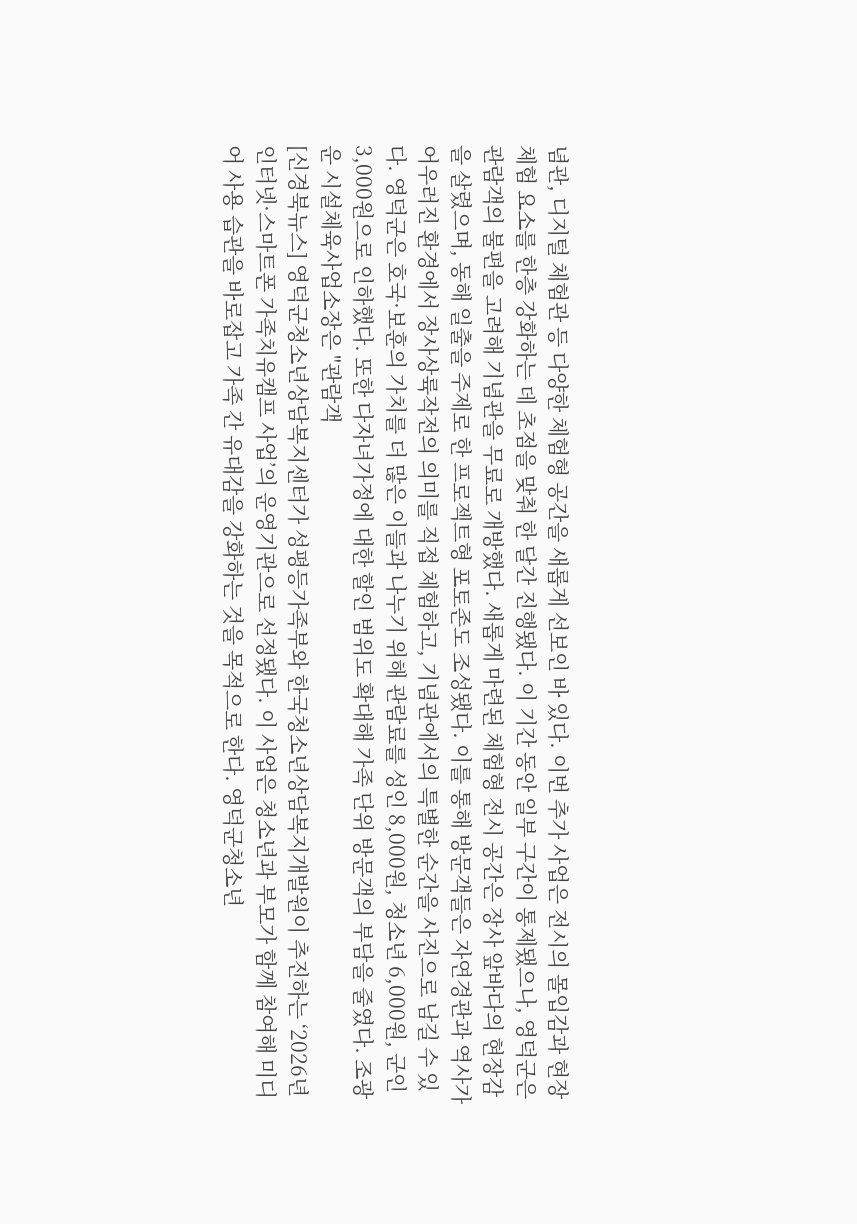념관, 디지털 체험관 등 다양한 체험형 공간을 새롭게 선보인 바 있다. 이번 추가 사업은 전시의 몰입감과 현장 체험 요소를 한층 강화하는 데 초점을 맞춰 한 달간 진행됐다. 이 기간 동안 일부 구간이 통제됐으나, 영덕군은 관람객의 불편을 고려해 기념관을 무료로 개방했다. 새롭게 마련된 체험형 전시 공간은 장사 앞바다의 현장감을 살렸으며, 동해 일출을 주제로 한 프로젝트형 포토존도 조성됐다. 이를 통해 방문객들은 자연경관과 역사가 어우러진 환경에서 장사상륙작전의 의미를 직접 체험하고, 기념관에서의 특별한 순간을 사진으로 남길 수 있다. 영덕군은 호국·보훈의 가치를 더 많은 이들과 나누기 위해 관람료를 성인 8,000원, 청소년 6,000원, 군인 3,000원으로 인하했다. 또한 다자녀가정에 대한 할인 범위도 확대해 가족 단위 방문객의 부담을 줄였다. 조광운 시설체육사업소장은 "관람객
[신경북뉴스] 영덕군청소년상담복지센터가 성평등가족부와 한국청소년상담복지개발원이 추진하는 ‘2026년 인터넷·스마트폰 가족치유캠프 사업’의 운영기관으로 선정됐다. 이 사업은 청소년과 부모가 함께 참여해 미디어 사용 습관을 바로잡고 가족 간 유대감을 강화하는 것을 목적으로 한다. 영덕군청소년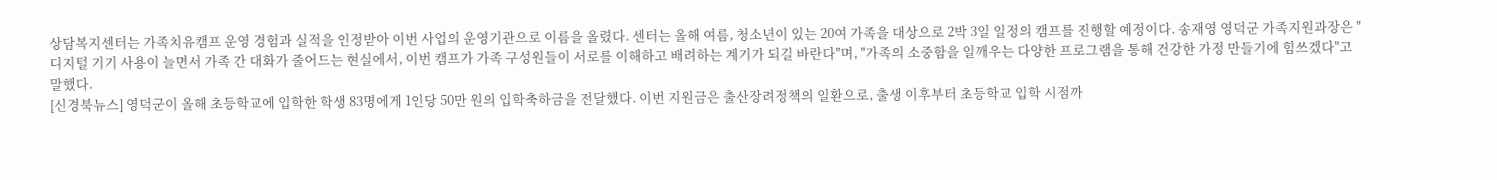상담복지센터는 가족치유캠프 운영 경험과 실적을 인정받아 이번 사업의 운영기관으로 이름을 올렸다. 센터는 올해 여름, 청소년이 있는 20여 가족을 대상으로 2박 3일 일정의 캠프를 진행할 예정이다. 송재영 영덕군 가족지원과장은 "디지털 기기 사용이 늘면서 가족 간 대화가 줄어드는 현실에서, 이번 캠프가 가족 구성원들이 서로를 이해하고 배려하는 계기가 되길 바란다"며, "가족의 소중함을 일깨우는 다양한 프로그램을 통해 건강한 가정 만들기에 힘쓰겠다"고 말했다.
[신경북뉴스] 영덕군이 올해 초등학교에 입학한 학생 83명에게 1인당 50만 원의 입학축하금을 전달했다. 이번 지원금은 출산장려정책의 일환으로, 출생 이후부터 초등학교 입학 시점까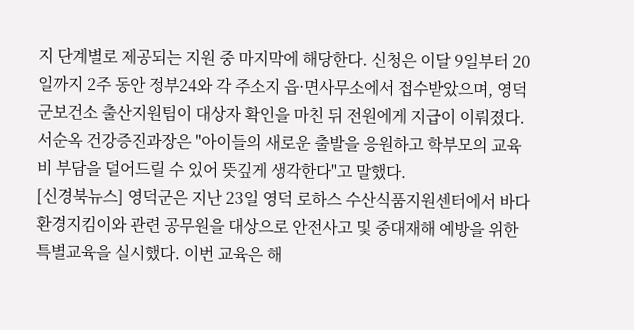지 단계별로 제공되는 지원 중 마지막에 해당한다. 신청은 이달 9일부터 20일까지 2주 동안 정부24와 각 주소지 읍·면사무소에서 접수받았으며, 영덕군보건소 출산지원팀이 대상자 확인을 마친 뒤 전원에게 지급이 이뤄졌다. 서순옥 건강증진과장은 "아이들의 새로운 출발을 응원하고 학부모의 교육비 부담을 덜어드릴 수 있어 뜻깊게 생각한다"고 말했다.
[신경북뉴스] 영덕군은 지난 23일 영덕 로하스 수산식품지원센터에서 바다환경지킴이와 관련 공무원을 대상으로 안전사고 및 중대재해 예방을 위한 특별교육을 실시했다. 이번 교육은 해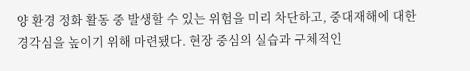양 환경 정화 활동 중 발생할 수 있는 위험을 미리 차단하고, 중대재해에 대한 경각심을 높이기 위해 마련됐다. 현장 중심의 실습과 구체적인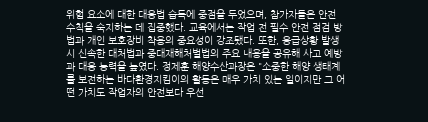위험 요소에 대한 대응법 습득에 중점을 두었으며, 참가자들은 안전 수칙을 숙지하는 데 집중했다. 교육에서는 작업 전 필수 안전 점검 방법과 개인 보호장비 착용의 중요성이 강조됐다. 또한, 응급상황 발생 시 신속한 대처법과 중대재해처벌법의 주요 내용을 공유해 사고 예방과 대응 능력을 높였다. 정제훈 해양수산과장은 "소중한 해양 생태계를 보전하는 바다환경지킴이의 활동은 매우 가치 있는 일이지만 그 어떤 가치도 작업자의 안전보다 우선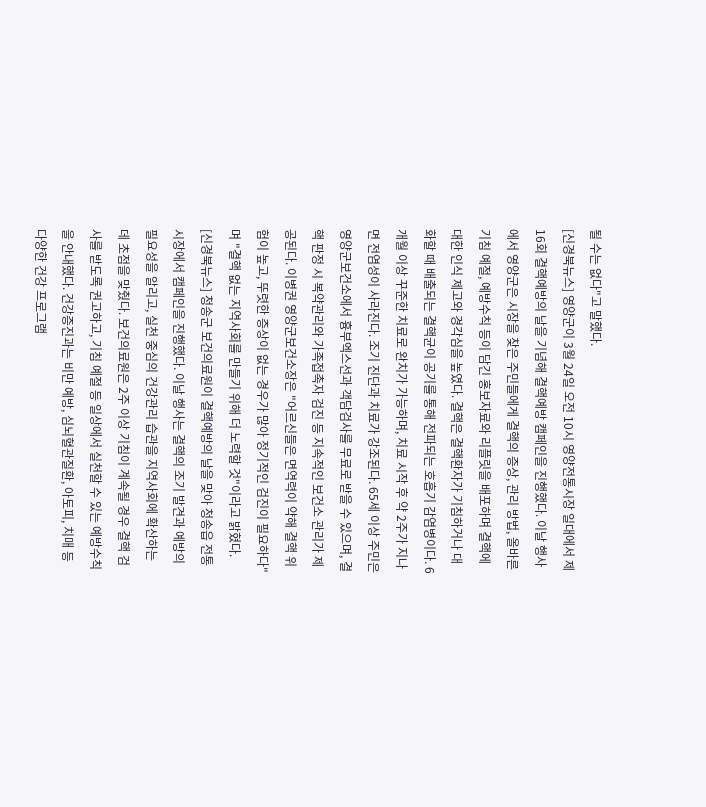될 수는 없다"고 말했다.
[신경북뉴스] 영양군이 3월 24일 오전 10시 영양전통시장 일대에서 제16회 결핵예방의 날을 기념해 결핵예방 캠페인을 진행했다. 이날 행사에서 영양군은 시장을 찾은 주민들에게 결핵의 증상, 관리 방법, 올바른 기침 예절, 예방수칙 등이 담긴 홍보자료와 리플릿을 배포하며 결핵에 대한 인식 제고와 경각심을 높였다. 결핵은 결핵환자가 기침하거나 대화할 때 배출되는 결핵균이 공기를 통해 전파되는 호흡기 감염병이다. 6개월 이상 꾸준한 치료로 완치가 가능하며, 치료 시작 후 약 2주가 지나면 전염성이 사라진다. 조기 진단과 치료가 강조된다. 65세 이상 주민은 영양군보건소에서 흉부엑스선과 객담검사를 무료로 받을 수 있으며, 결핵 판정 시 복약관리와 가족접촉자 검진 등 지속적인 보건소 관리가 제공된다. 이병권 영양군보건소장은 "어르신들은 면역력이 약해 결핵 위험이 높고, 뚜렷한 증상이 없는 경우가 많아 정기적인 검진이 필요하다"며 "결핵 없는 지역사회를 만들기 위해 더 노력할 것"이라고 밝혔다.
[신경북뉴스] 청송군 보건의료원이 결핵예방의 날을 맞아 청송읍 전통시장에서 캠페인을 진행했다. 이날 행사는 결핵의 조기 발견과 예방의 필요성을 알리고, 실천 중심의 건강관리 습관을 지역사회에 확산하는 데 초점을 맞췄다. 보건의료원은 2주 이상 기침이 계속될 경우 결핵 검사를 받도록 권고하고, 기침 예절 등 일상에서 실천할 수 있는 예방수칙을 안내했다. 건강증진과는 비만 예방, 심뇌혈관질환, 아토피, 치매 등 다양한 건강 프로그램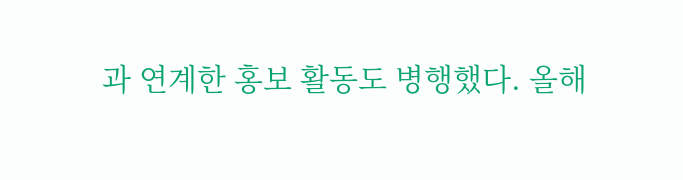과 연계한 홍보 활동도 병행했다. 올해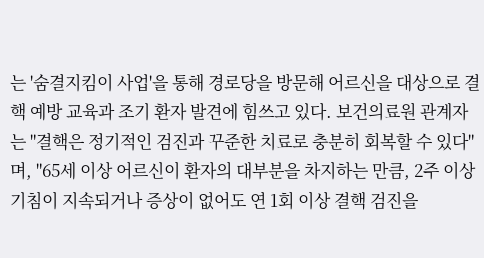는 '숨결지킴이 사업'을 통해 경로당을 방문해 어르신을 대상으로 결핵 예방 교육과 조기 환자 발견에 힘쓰고 있다. 보건의료원 관계자는 "결핵은 정기적인 검진과 꾸준한 치료로 충분히 회복할 수 있다"며, "65세 이상 어르신이 환자의 대부분을 차지하는 만큼, 2주 이상 기침이 지속되거나 증상이 없어도 연 1회 이상 결핵 검진을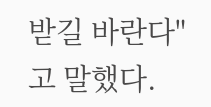받길 바란다"고 말했다.